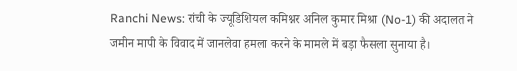Ranchi News: रांची के ज्यूडिशियल कमिश्नर अनिल कुमार मिश्रा (No-1) की अदालत ने जमीन मापी के विवाद में जानलेवा हमला करने के मामले में बड़ा फैसला सुनाया है।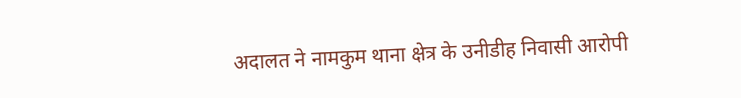अदालत ने नामकुम थाना क्षेत्र के उनीडीह निवासी आरोपी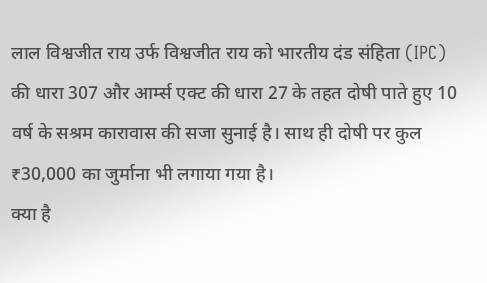लाल विश्वजीत राय उर्फ विश्वजीत राय को भारतीय दंड संहिता (IPC) की धारा 307 और आर्म्स एक्ट की धारा 27 के तहत दोषी पाते हुए 10 वर्ष के सश्रम कारावास की सजा सुनाई है। साथ ही दोषी पर कुल ₹30,000 का जुर्माना भी लगाया गया है।
क्या है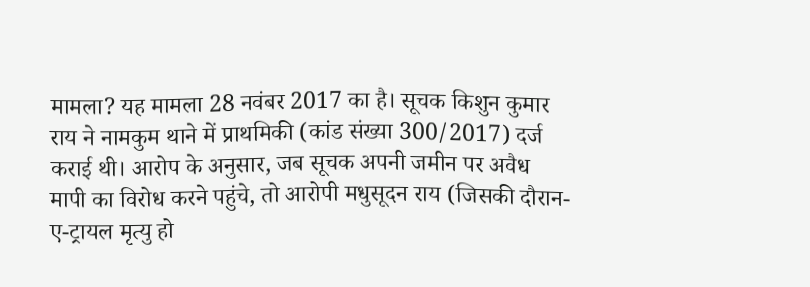मामला? यह मामला 28 नवंबर 2017 का है। सूचक किशुन कुमार राय ने नामकुम थाने में प्राथमिकी (कांड संख्या 300/2017) दर्ज कराई थी। आरोप के अनुसार, जब सूचक अपनी जमीन पर अवैध मापी का विरोध करने पहुंचे, तो आरोपी मधुसूदन राय (जिसकी दौरान-ए-ट्रायल मृत्यु हो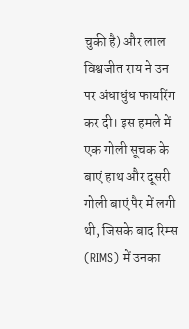चुकी है) और लाल विश्वजीत राय ने उन पर अंधाधुंध फायरिंग कर दी। इस हमले में एक गोली सूचक के बाएं हाथ और दूसरी गोली बाएं पैर में लगी थी, जिसके बाद रिम्स (RIMS) में उनका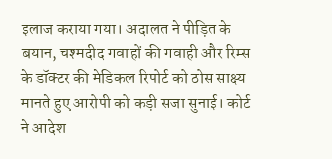इलाज कराया गया। अदालत ने पीड़ित के बयान, चश्मदीद गवाहों की गवाही और रिम्स के डॉक्टर की मेडिकल रिपोर्ट को ठोस साक्ष्य मानते हुए आरोपी को कड़ी सजा सुनाई। कोर्ट ने आदेश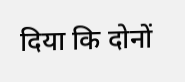दिया कि दोनों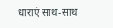धाराएं साथ-साथ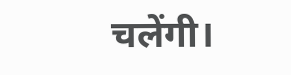चलेंगी।